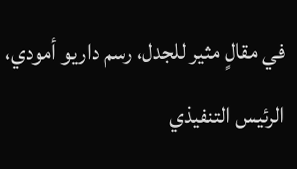في مقالٍ مثير للجدل، رسم داريو أمودي، الرئيس التنفيذي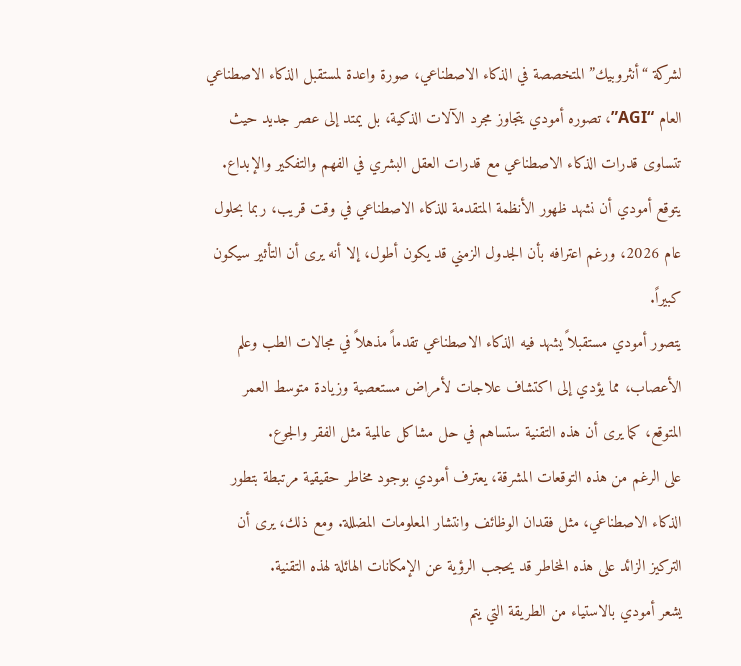لشركة “أنثروبيك” المتخصصة في الذكاء الاصطناعي، صورة واعدة لمستقبل الذكاء الاصطناعي العام “AGI”، تصوره أمودي يتجاوز مجرد الآلات الذكية، بل يمتد إلى عصر جديد حيث تتساوى قدرات الذكاء الاصطناعي مع قدرات العقل البشري في الفهم والتفكير والإبداع.
يتوقع أمودي أن نشهد ظهور الأنظمة المتقدمة للذكاء الاصطناعي في وقت قريب، ربما بحلول عام 2026، ورغم اعترافه بأن الجدول الزمني قد يكون أطول، إلا أنه يرى أن التأثير سيكون كبيراً.
يتصور أمودي مستقبلاً يشهد فيه الذكاء الاصطناعي تقدماً مذهلاً في مجالات الطب وعلم الأعصاب، مما يؤدي إلى اكتشاف علاجات لأمراض مستعصية وزيادة متوسط العمر المتوقع، كما يرى أن هذه التقنية ستساهم في حل مشاكل عالمية مثل الفقر والجوع.
على الرغم من هذه التوقعات المشرقة، يعترف أمودي بوجود مخاطر حقيقية مرتبطة بتطور الذكاء الاصطناعي، مثل فقدان الوظائف وانتشار المعلومات المضللة. ومع ذلك، يرى أن التركيز الزائد على هذه المخاطر قد يحجب الرؤية عن الإمكانات الهائلة لهذه التقنية.
يشعر أمودي بالاستياء من الطريقة التي يتم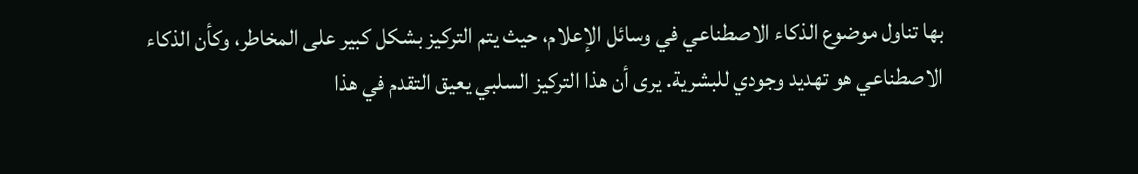بها تناول موضوع الذكاء الاصطناعي في وسائل الإعلام، حيث يتم التركيز بشكل كبير على المخاطر، وكأن الذكاء الاصطناعي هو تهديد وجودي للبشرية. يرى أن هذا التركيز السلبي يعيق التقدم في هذا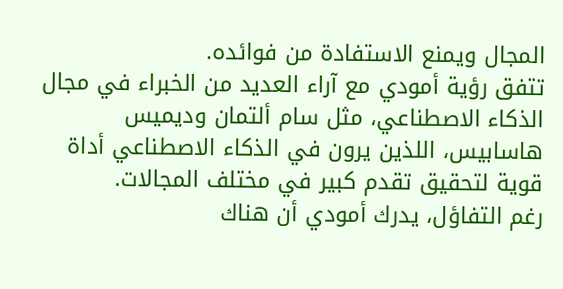المجال ويمنع الاستفادة من فوائده.
تتفق رؤية أمودي مع آراء العديد من الخبراء في مجال الذكاء الاصطناعي، مثل سام ألتمان وديميس هاسابيس، اللذين يرون في الذكاء الاصطناعي أداة قوية لتحقيق تقدم كبير في مختلف المجالات.
رغم التفاؤل، يدرك أمودي أن هناك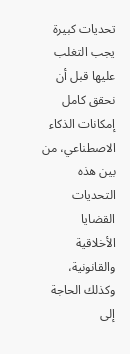تحديات كبيرة يجب التغلب عليها قبل أن نحقق كامل إمكانات الذكاء الاصطناعي، من بين هذه التحديات القضايا الأخلاقية والقانونية، وكذلك الحاجة إلى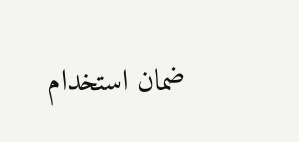ضمان استخدام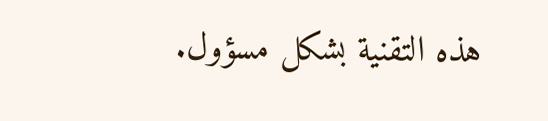هذه التقنية بشكل مسؤول.